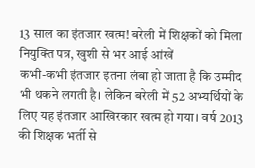13 साल का इंतजार खत्म! बरेली में शिक्षकों को मिला नियुक्ति पत्र, खुशी से भर आई आंखें
कभी-कभी इंतजार इतना लंबा हो जाता है कि उम्मीद भी थकने लगती है। लेकिन बरेली में 52 अभ्यर्थियों के लिए यह इंतजार आखिरकार खत्म हो गया। वर्ष 2013 की शिक्षक भर्ती से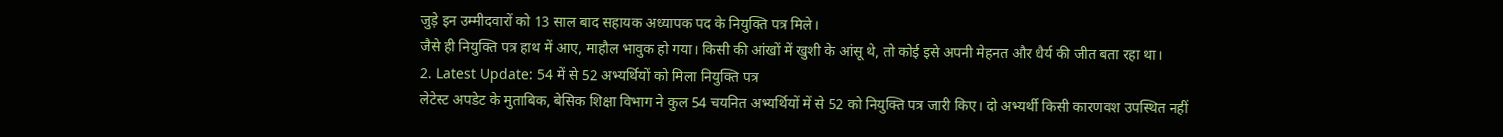जुड़े इन उम्मीदवारों को 13 साल बाद सहायक अध्यापक पद के नियुक्ति पत्र मिले।
जैसे ही नियुक्ति पत्र हाथ में आए, माहौल भावुक हो गया। किसी की आंखों में खुशी के आंसू थे, तो कोई इसे अपनी मेहनत और धैर्य की जीत बता रहा था।
2. Latest Update: 54 में से 52 अभ्यर्थियों को मिला नियुक्ति पत्र
लेटेस्ट अपडेट के मुताबिक, बेसिक शिक्षा विभाग ने कुल 54 चयनित अभ्यर्थियों में से 52 को नियुक्ति पत्र जारी किए। दो अभ्यर्थी किसी कारणवश उपस्थित नहीं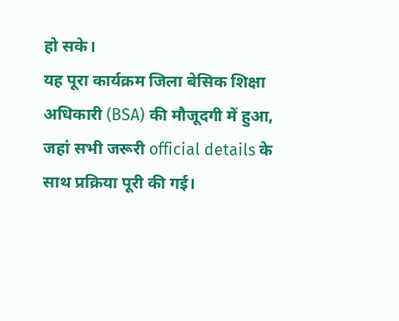हो सके।
यह पूरा कार्यक्रम जिला बेसिक शिक्षा अधिकारी (BSA) की मौजूदगी में हुआ, जहां सभी जरूरी official details के साथ प्रक्रिया पूरी की गई।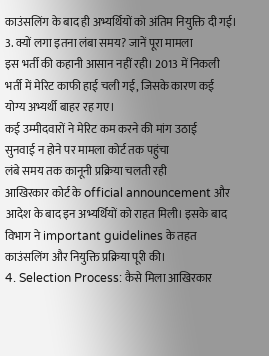काउंसलिंग के बाद ही अभ्यर्थियों को अंतिम नियुक्ति दी गई।
3. क्यों लगा इतना लंबा समय? जानें पूरा मामला
इस भर्ती की कहानी आसान नहीं रही। 2013 में निकली भर्ती में मेरिट काफी हाई चली गई, जिसके कारण कई योग्य अभ्यर्थी बाहर रह गए।
कई उम्मीदवारों ने मेरिट कम करने की मांग उठाई
सुनवाई न होने पर मामला कोर्ट तक पहुंचा
लंबे समय तक कानूनी प्रक्रिया चलती रही
आखिरकार कोर्ट के official announcement और आदेश के बाद इन अभ्यर्थियों को राहत मिली। इसके बाद विभाग ने important guidelines के तहत काउंसलिंग और नियुक्ति प्रक्रिया पूरी की।
4. Selection Process: कैसे मिला आखिरकार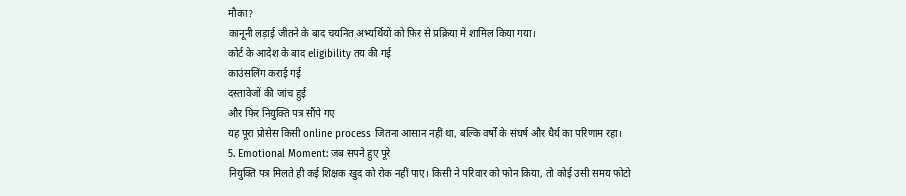मौका?
कानूनी लड़ाई जीतने के बाद चयनित अभ्यर्थियों को फिर से प्रक्रिया में शामिल किया गया।
कोर्ट के आदेश के बाद eligibility तय की गई
काउंसलिंग कराई गई
दस्तावेजों की जांच हुई
और फिर नियुक्ति पत्र सौंपे गए
यह पूरा प्रोसेस किसी online process जितना आसान नहीं था, बल्कि वर्षों के संघर्ष और धैर्य का परिणाम रहा।
5. Emotional Moment: जब सपने हुए पूरे
नियुक्ति पत्र मिलते ही कई शिक्षक खुद को रोक नहीं पाए। किसी ने परिवार को फोन किया, तो कोई उसी समय फोटो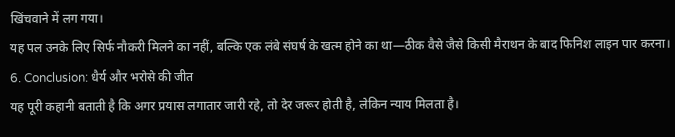खिंचवाने में लग गया।
यह पल उनके लिए सिर्फ नौकरी मिलने का नहीं, बल्कि एक लंबे संघर्ष के खत्म होने का था—ठीक वैसे जैसे किसी मैराथन के बाद फिनिश लाइन पार करना।
6. Conclusion: धैर्य और भरोसे की जीत
यह पूरी कहानी बताती है कि अगर प्रयास लगातार जारी रहे, तो देर जरूर होती है, लेकिन न्याय मिलता है।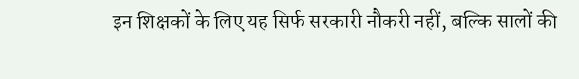इन शिक्षकों के लिए यह सिर्फ सरकारी नौकरी नहीं, बल्कि सालों की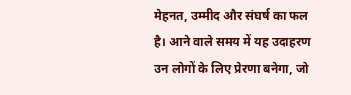मेहनत, उम्मीद और संघर्ष का फल है। आने वाले समय में यह उदाहरण उन लोगों के लिए प्रेरणा बनेगा, जो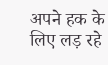अपने हक के लिए लड़ रहे